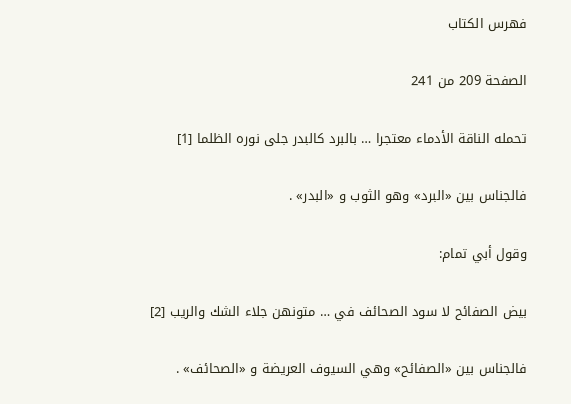فهرس الكتاب

الصفحة 209 من 241

تحمله الناقة الأدماء معتجرا … بالبرد كالبدر جلى نوره الظلما [1]

فالجناس بين «البرد» وهو الثوب و «البدر» .

وقول أبي تمام:

بيض الصفائح لا سود الصحائف في … متونهن جلاء الشك والريب [2]

فالجناس بين «الصفائح» وهي السيوف العريضة و «الصحائف» .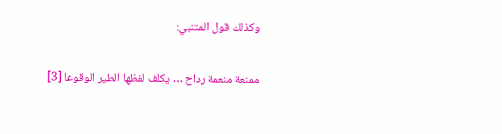وكذلك قول المتنبي:

ممنعة منعمة رداح … يكلف لفظها الطير الوقوعا [3]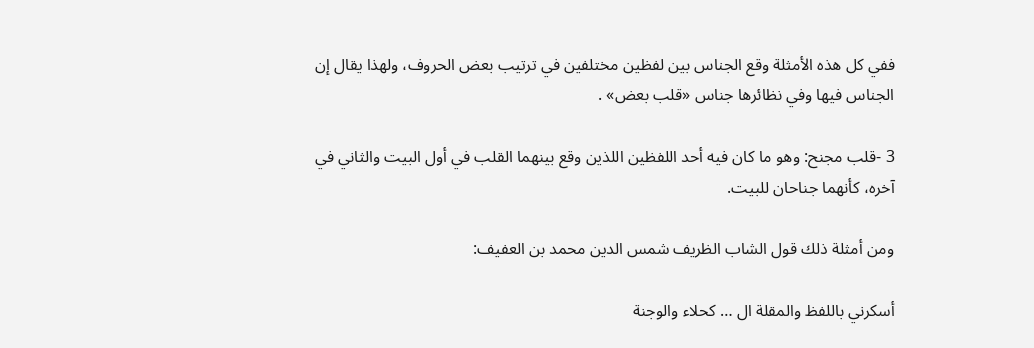ففي كل هذه الأمثلة وقع الجناس بين لفظين مختلفين في ترتيب بعض الحروف، ولهذا يقال إن الجناس فيها وفي نظائرها جناس «قلب بعض» .

3 -قلب مجنح: وهو ما كان فيه أحد اللفظين اللذين وقع بينهما القلب في أول البيت والثاني في آخره، كأنهما جناحان للبيت.

ومن أمثلة ذلك قول الشاب الظريف شمس الدين محمد بن العفيف:

أسكرني باللفظ والمقلة ال … كحلاء والوجنة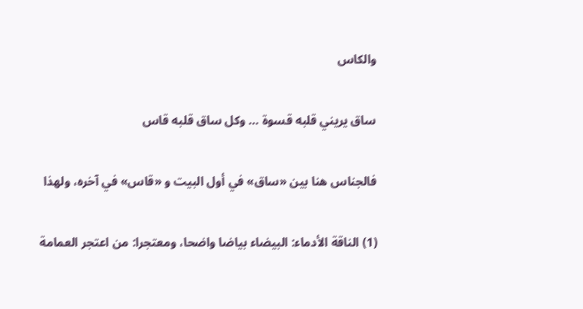والكاس

ساق يريني قلبه قسوة … وكل ساق قلبه قاس

فالجناس هنا بين «ساق» في أول البيت و «قاس» في آخره، ولهذا

(1) الناقة الأدماء: البيضاء بياضا واضحا، ومعتجرا: من اعتجر العمامة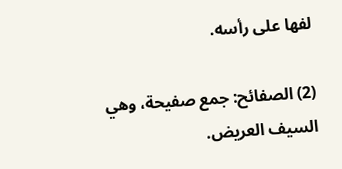لفها على رأسه.

(2) الصفائح: جمع صفيحة، وهي السيف العريض.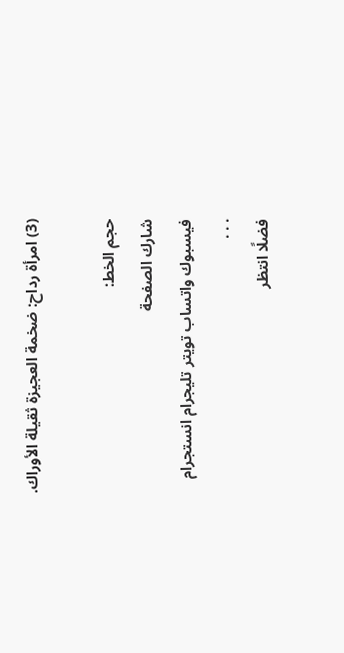(3) امرأة رداح: ضخمة العجيزة ثقيلة الأوراك.

حجم الخط:
شارك الصفحة
فيسبوك واتساب تويتر تليجرام انستجرام
. . .
فضلًا انتظر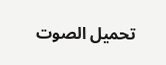تحميل الصوت